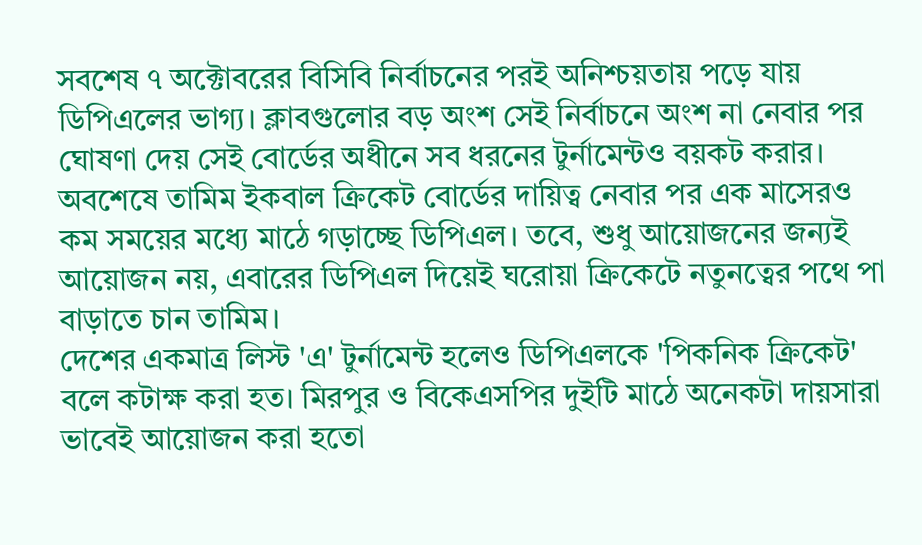সবশেষ ৭ অক্টোবরের বিসিবি নির্বাচনের পরই অনিশ্চয়তায় পড়ে যায় ডিপিএলের ভাগ্য। ক্লাবগুলোর বড় অংশ সেই নির্বাচনে অংশ না নেবার পর ঘোষণা দেয় সেই বোর্ডের অধীনে সব ধরনের টুর্নামেন্টও বয়কট করার। অবশেষে তামিম ইকবাল ক্রিকেট বোর্ডের দায়িত্ব নেবার পর এক মাসেরও কম সময়ের মধ্যে মাঠে গড়াচ্ছে ডিপিএল। তবে, শুধু আয়োজনের জন্যই আয়োজন নয়, এবারের ডিপিএল দিয়েই ঘরোয়া ক্রিকেটে নতুনত্বের পথে পা বাড়াতে চান তামিম।
দেশের একমাত্র লিস্ট 'এ' টুর্নামেন্ট হলেও ডিপিএলকে 'পিকনিক ক্রিকেট' বলে কটাক্ষ করা হত। মিরপুর ও বিকেএসপির দুইটি মাঠে অনেকটা দায়সারা ভাবেই আয়োজন করা হতো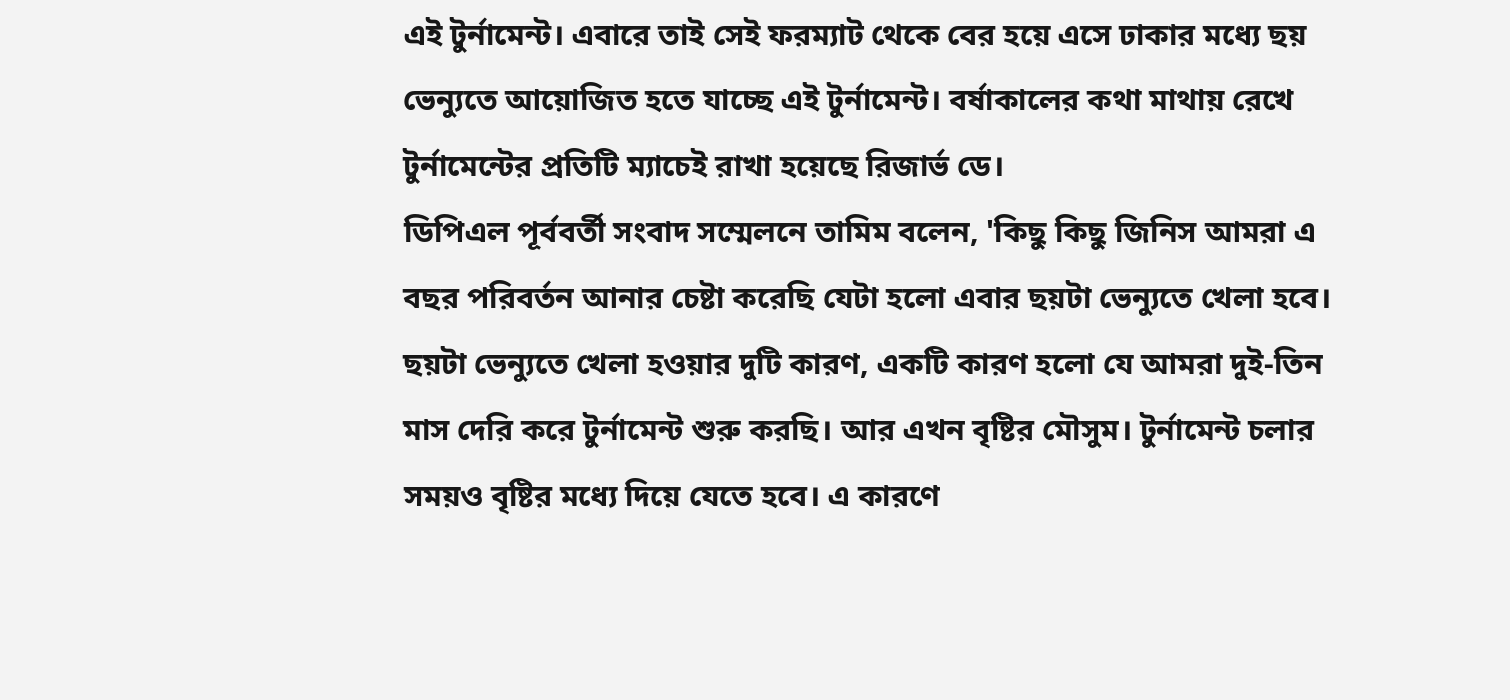এই টুর্নামেন্ট। এবারে তাই সেই ফরম্যাট থেকে বের হয়ে এসে ঢাকার মধ্যে ছয় ভেন্যুতে আয়োজিত হতে যাচ্ছে এই টুর্নামেন্ট। বর্ষাকালের কথা মাথায় রেখে টুর্নামেন্টের প্রতিটি ম্যাচেই রাখা হয়েছে রিজার্ভ ডে।
ডিপিএল পূর্ববর্তী সংবাদ সম্মেলনে তামিম বলেন, 'কিছু কিছু জিনিস আমরা এ বছর পরিবর্তন আনার চেষ্টা করেছি যেটা হলো এবার ছয়টা ভেন্যুতে খেলা হবে। ছয়টা ভেন্যুতে খেলা হওয়ার দুটি কারণ, একটি কারণ হলো যে আমরা দুই-তিন মাস দেরি করে টুর্নামেন্ট শুরু করছি। আর এখন বৃষ্টির মৌসুম। টুর্নামেন্ট চলার সময়ও বৃষ্টির মধ্যে দিয়ে যেতে হবে। এ কারণে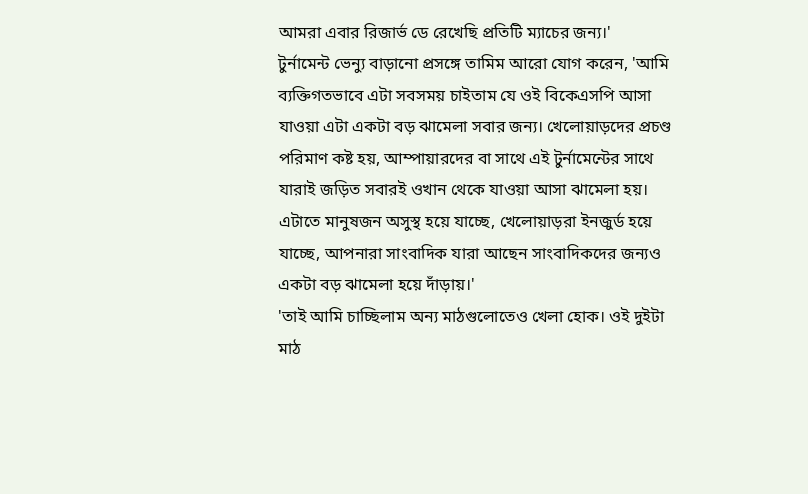আমরা এবার রিজার্ভ ডে রেখেছি প্রতিটি ম্যাচের জন্য।'
টুর্নামেন্ট ভেন্যু বাড়ানো প্রসঙ্গে তামিম আরো যোগ করেন, 'আমি ব্যক্তিগতভাবে এটা সবসময় চাইতাম যে ওই বিকেএসপি আসা যাওয়া এটা একটা বড় ঝামেলা সবার জন্য। খেলোয়াড়দের প্রচণ্ড পরিমাণ কষ্ট হয়, আম্পায়ারদের বা সাথে এই টুর্নামেন্টের সাথে যারাই জড়িত সবারই ওখান থেকে যাওয়া আসা ঝামেলা হয়। এটাতে মানুষজন অসুস্থ হয়ে যাচ্ছে, খেলোয়াড়রা ইনজুর্ড হয়ে যাচ্ছে, আপনারা সাংবাদিক যারা আছেন সাংবাদিকদের জন্যও একটা বড় ঝামেলা হয়ে দাঁড়ায়।'
'তাই আমি চাচ্ছিলাম অন্য মাঠগুলোতেও খেলা হোক। ওই দুইটা মাঠ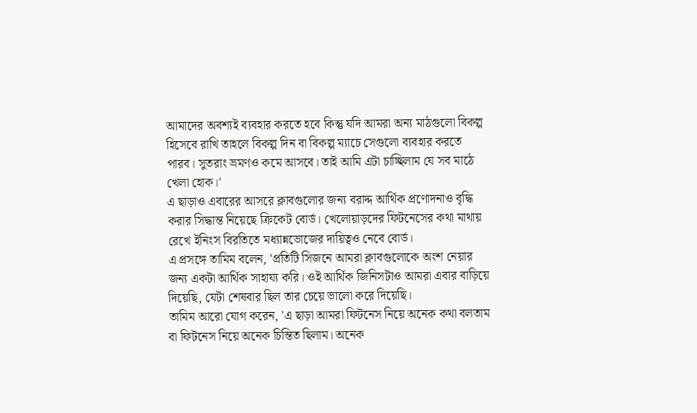আমাদের অবশ্যই ব্যবহার করতে হবে কিন্তু যদি আমরা অন্য মাঠগুলো বিকল্প হিসেবে রাখি তাহলে বিকল্প দিন বা বিকল্প ম্যাচে সেগুলো ব্যবহার করতে পারব। সুতরাং ভ্রমণও কমে আসবে। তাই আমি এটা চাচ্ছিলাম যে সব মাঠে খেলা হোক।'
এ ছাড়াও এবারের আসরে ক্লাবগুলোর জন্য বরাদ্দ আর্থিক প্রণোদনাও বৃদ্ধি করার সিদ্ধান্ত নিয়েছে ক্রিকেট বোর্ড। খেলোয়াড়দের ফিটনেসের কথা মাথায় রেখে ইনিংস বিরতিতে মধ্যান্নভোজের দায়িত্বও নেবে বোর্ড।
এ প্রসঙ্গে তামিম বলেন, 'প্রতিটি সিজনে আমরা ক্লাবগুলোকে অংশ নেয়ার জন্য একটা আর্থিক সাহায্য করি। ওই আর্থিক জিনিসটাও আমরা এবার বাড়িয়ে দিয়েছি, যেটা শেষবার ছিল তার চেয়ে ভালো করে দিয়েছি।
তামিম আরো যোগ করেন, 'এ ছাড়া আমরা ফিটনেস নিয়ে অনেক কথা বলতাম বা ফিটনেস নিয়ে অনেক চিন্তিত ছিলাম। অনেক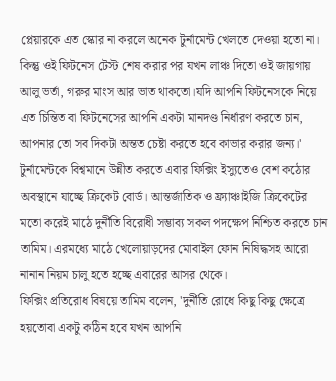প্লেয়ারকে এত স্কোর না করলে অনেক টুর্নামেন্ট খেলতে দেওয়া হতো না। কিন্তু ওই ফিটনেস টেস্ট শেষ করার পর যখন লাঞ্চ দিতো ওই জায়গায় আলু ভর্তা, গরুর মাংস আর ভাত থাকতো।যদি আপনি ফিটনেসকে নিয়ে এত চিন্তিত বা ফিটনেসের আপনি একটা মানদণ্ড নির্ধারণ করতে চান, আপনার তো সব দিকটা অন্তত চেষ্টা করতে হবে কাভার করার জন্য।'
টুর্নামেন্টকে বিশ্বমানে উন্নীত করতে এবার ফিক্সিং ইস্যুতেও বেশ কঠোর অবস্থানে যাচ্ছে ক্রিকেট বোর্ড। আন্তর্জাতিক ও ফ্র্যাঞ্চাইজি ক্রিকেটের মতো করেই মাঠে দুর্নীতি বিরোধী সম্ভাব্য সকল পদক্ষেপ নিশ্চিত করতে চান তামিম। এরমধ্যে মাঠে খেলোয়াড়দের মোবাইল ফোন নিষিদ্ধসহ আরো নানান নিয়ম চালু হতে হচ্ছে এবারের আসর থেকে।
ফিক্সিং প্রতিরোধ বিষয়ে তামিম বলেন, 'দুর্নীতি রোধে কিছু কিছু ক্ষেত্রে হয়তোবা একটু কঠিন হবে যখন আপনি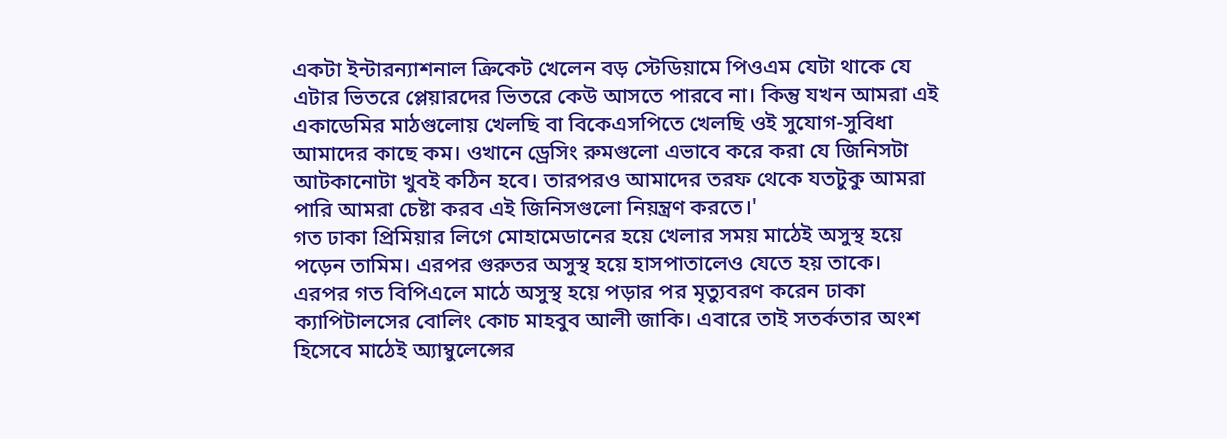একটা ইন্টারন্যাশনাল ক্রিকেট খেলেন বড় স্টেডিয়ামে পিওএম যেটা থাকে যে এটার ভিতরে প্লেয়ারদের ভিতরে কেউ আসতে পারবে না। কিন্তু যখন আমরা এই একাডেমির মাঠগুলোয় খেলছি বা বিকেএসপিতে খেলছি ওই সুযোগ-সুবিধা আমাদের কাছে কম। ওখানে ড্রেসিং রুমগুলো এভাবে করে করা যে জিনিসটা আটকানোটা খুবই কঠিন হবে। তারপরও আমাদের তরফ থেকে যতটুকু আমরা পারি আমরা চেষ্টা করব এই জিনিসগুলো নিয়ন্ত্রণ করতে।'
গত ঢাকা প্রিমিয়ার লিগে মোহামেডানের হয়ে খেলার সময় মাঠেই অসুস্থ হয়ে পড়েন তামিম। এরপর গুরুতর অসুস্থ হয়ে হাসপাতালেও যেতে হয় তাকে। এরপর গত বিপিএলে মাঠে অসুস্থ হয়ে পড়ার পর মৃত্যুবরণ করেন ঢাকা ক্যাপিটালসের বোলিং কোচ মাহবুব আলী জাকি। এবারে তাই সতর্কতার অংশ হিসেবে মাঠেই অ্যাম্বুলেন্সের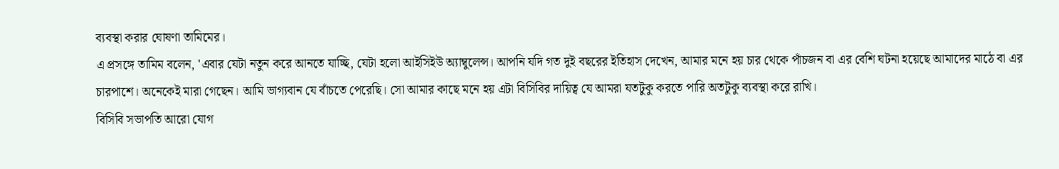ব্যবস্থা করার ঘোষণা তামিমের।
এ প্রসঙ্গে তামিম বলেন, 'এবার যেটা নতুন করে আনতে যাচ্ছি, যেটা হলো আইসিইউ অ্যাম্বুলেন্স। আপনি যদি গত দুই বছরের ইতিহাস দেখেন, আমার মনে হয় চার থেকে পাঁচজন বা এর বেশি ঘটনা হয়েছে আমাদের মাঠে বা এর চারপাশে। অনেকেই মারা গেছেন। আমি ভাগ্যবান যে বাঁচতে পেরেছি। সো আমার কাছে মনে হয় এটা বিসিবির দায়িত্ব যে আমরা যতটুকু করতে পারি অতটুকু ব্যবস্থা করে রাখি।
বিসিবি সভাপতি আরো যোগ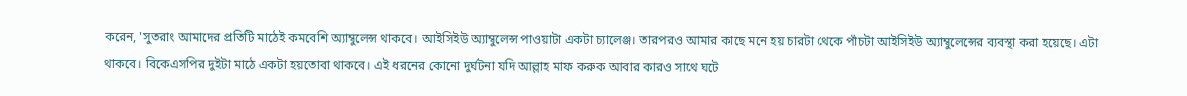করেন, 'সুতরাং আমাদের প্রতিটি মাঠেই কমবেশি অ্যাম্বুলেন্স থাকবে। আইসিইউ অ্যাম্বুলেন্স পাওয়াটা একটা চ্যালেঞ্জ। তারপরও আমার কাছে মনে হয় চারটা থেকে পাঁচটা আইসিইউ অ্যাম্বুলেন্সের ব্যবস্থা করা হয়েছে। এটা থাকবে। বিকেএসপির দুইটা মাঠে একটা হয়তোবা থাকবে। এই ধরনের কোনো দুর্ঘটনা যদি আল্লাহ মাফ করুক আবার কারও সাথে ঘটে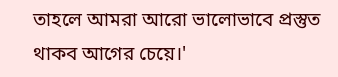তাহলে আমরা আরো ভালোভাবে প্রস্তুত থাকব আগের চেয়ে।'